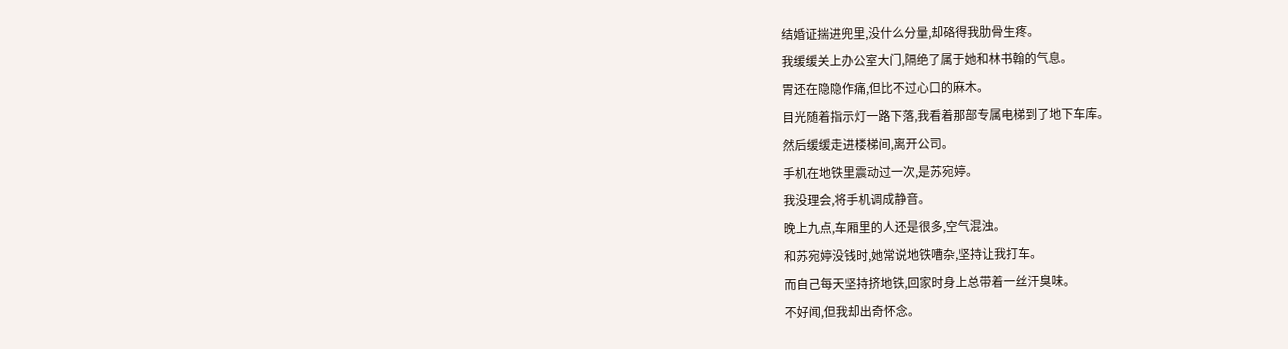结婚证揣进兜里,没什么分量,却硌得我肋骨生疼。
我缓缓关上办公室大门,隔绝了属于她和林书翰的气息。
胃还在隐隐作痛,但比不过心口的麻木。
目光随着指示灯一路下落,我看着那部专属电梯到了地下车库。
然后缓缓走进楼梯间,离开公司。
手机在地铁里震动过一次,是苏宛婷。
我没理会,将手机调成静音。
晚上九点,车厢里的人还是很多,空气混浊。
和苏宛婷没钱时,她常说地铁嘈杂,坚持让我打车。
而自己每天坚持挤地铁,回家时身上总带着一丝汗臭味。
不好闻,但我却出奇怀念。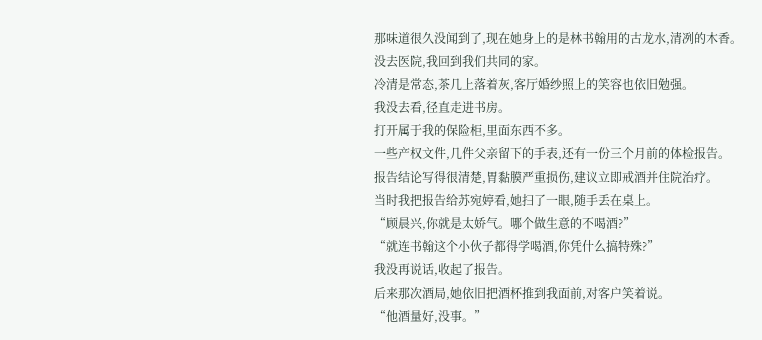那味道很久没闻到了,现在她身上的是林书翰用的古龙水,清冽的木香。
没去医院,我回到我们共同的家。
冷清是常态,茶几上落着灰,客厅婚纱照上的笑容也依旧勉强。
我没去看,径直走进书房。
打开属于我的保险柜,里面东西不多。
一些产权文件,几件父亲留下的手表,还有一份三个月前的体检报告。
报告结论写得很清楚,胃黏膜严重损伤,建议立即戒酒并住院治疗。
当时我把报告给苏宛婷看,她扫了一眼,随手丢在桌上。
“顾晨兴,你就是太娇气。哪个做生意的不喝酒?”
“就连书翰这个小伙子都得学喝酒,你凭什么搞特殊?”
我没再说话,收起了报告。
后来那次酒局,她依旧把酒杯推到我面前,对客户笑着说。
“他酒量好,没事。”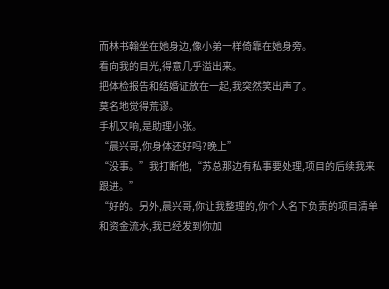而林书翰坐在她身边,像小弟一样倚靠在她身旁。
看向我的目光,得意几乎溢出来。
把体检报告和结婚证放在一起,我突然笑出声了。
莫名地觉得荒谬。
手机又响,是助理小张。
“晨兴哥,你身体还好吗?晚上”
“没事。”我打断他,“苏总那边有私事要处理,项目的后续我来跟进。”
“好的。另外,晨兴哥,你让我整理的,你个人名下负责的项目清单和资金流水,我已经发到你加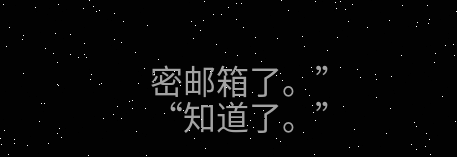密邮箱了。”
“知道了。”